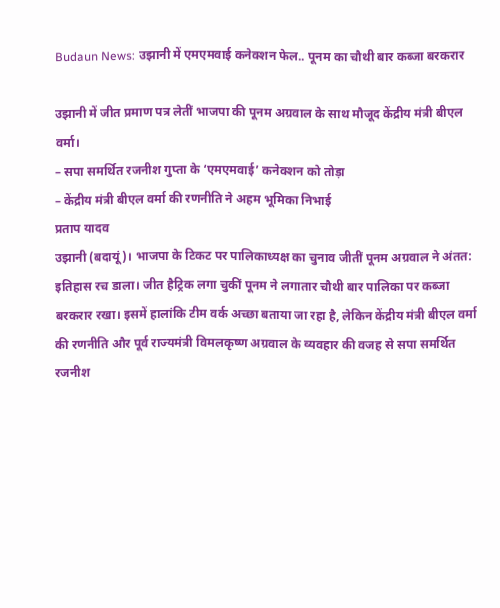Budaun News: उझानी में एमएमवाई कनेक्शन फेल.. पूनम का चौथी बार कब्जा बरकरार

उझानी में जीत प्रमाण पत्र लेतीं भाजपा की पूनम अग्रवाल के साथ मौजूद केंद्रीय मंत्री बीएल वर्मा।
– सपा समर्थित रजनीश गुप्ता के ‘एमएमवाई’ कनेक्शन को तोड़ा
– केंद्रीय मंत्री बीएल वर्मा की रणनीति ने अहम भूमिका निभाई
प्रताप यादव
उझानी (बदायूं)। भाजपा के टिकट पर पालिकाध्यक्ष का चुनाव जीतीं पूनम अग्रवाल ने अंतत: इतिहास रच डाला। जीत हैट्रिक लगा चुकीं पूनम ने लगातार चौथी बार पालिका पर कब्जा बरकरार रखा। इसमें हालांकि टीम वर्क अच्छा बताया जा रहा है, लेकिन केंद्रीय मंत्री बीएल वर्मा की रणनीति और पूर्व राज्यमंत्री विमलकृष्ण अग्रवाल के व्यवहार की वजह से सपा समर्थित रजनीश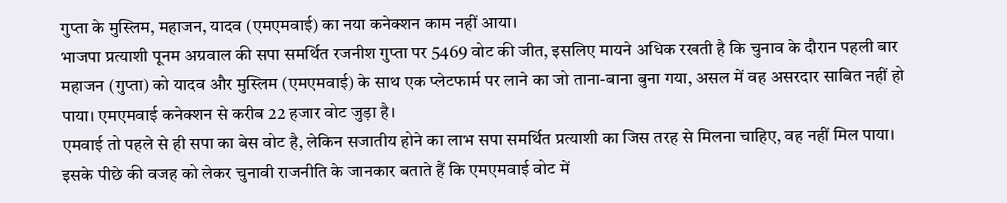गुप्ता के मुस्लिम, महाजन, यादव (एमएमवाई) का नया कनेक्शन काम नहीं आया।
भाजपा प्रत्याशी पूनम अग्रवाल की सपा समर्थित रजनीश गुप्ता पर 5469 वोट की जीत, इसलिए मायने अधिक रखती है कि चुनाव के दौरान पहली बार महाजन (गुप्ता) को यादव और मुस्लिम (एमएमवाई) के साथ एक प्लेटफार्म पर लाने का जो ताना-बाना बुना गया, असल में वह असरदार साबित नहीं हो पाया। एमएमवाई कनेक्शन से करीब 22 हजार वोट जुड़ा है।
एमवाई तो पहले से ही सपा का बेस वोट है, लेकिन सजातीय होने का लाभ सपा समर्थित प्रत्याशी का जिस तरह से मिलना चाहिए, वह नहीं मिल पाया। इसके पीछे की वजह को लेकर चुनावी राजनीति के जानकार बताते हैं कि एमएमवाई वोट में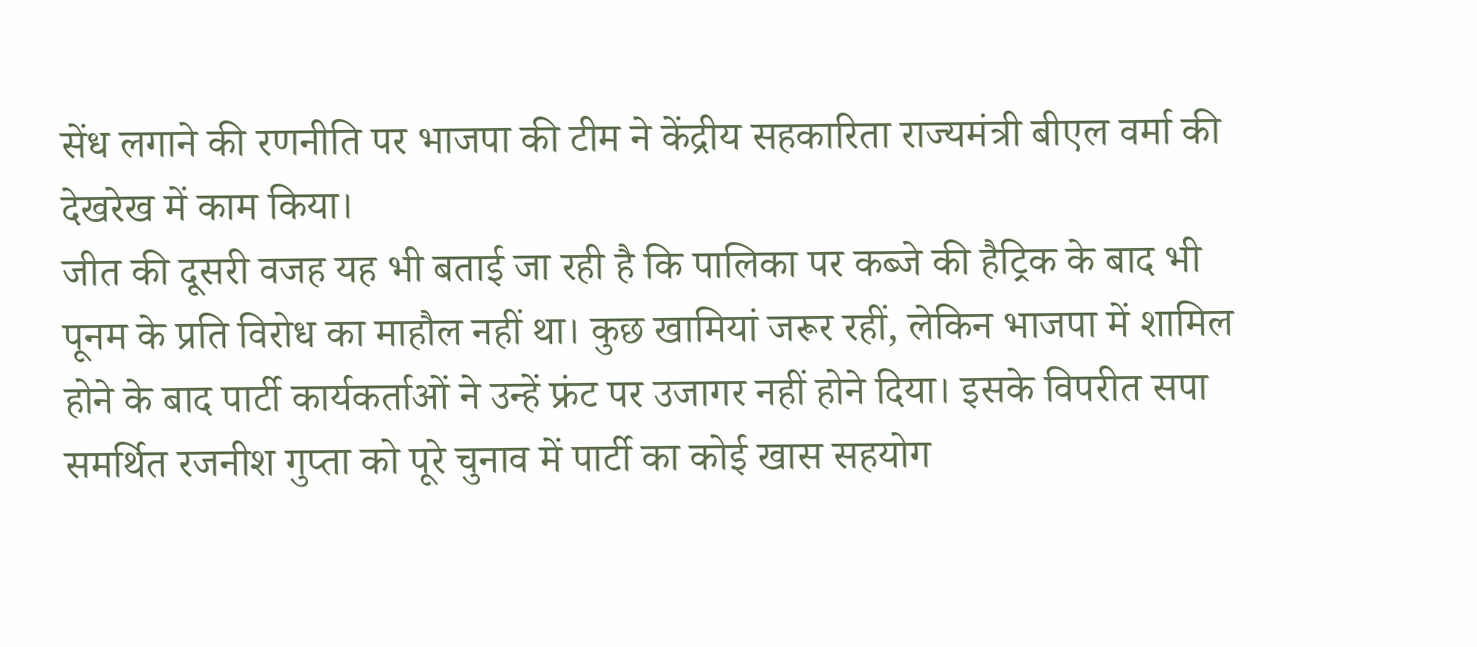सेंध लगाने की रणनीति पर भाजपा की टीम ने केंद्रीय सहकारिता राज्यमंत्री बीएल वर्मा की देखरेख में काम किया।
जीत की दूसरी वजह यह भी बताई जा रही है कि पालिका पर कब्जे की हैट्रिक के बाद भी पूनम के प्रति विरोध का माहौल नहीं था। कुछ खामियां जरूर रहीं, लेकिन भाजपा में शामिल होने के बाद पार्टी कार्यकर्ताओं ने उन्हें फ्रंट पर उजागर नहीं होने दिया। इसके विपरीत सपा समर्थित रजनीश गुप्ता को पूरे चुनाव में पार्टी का कोई खास सहयोग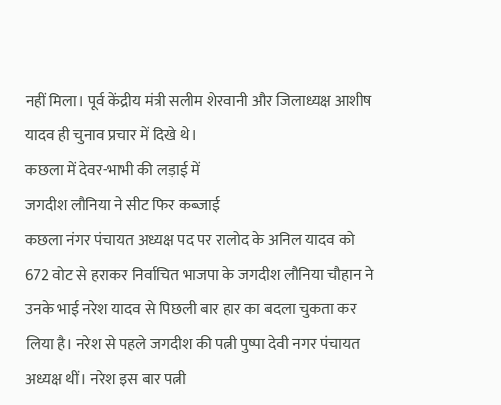नहीं मिला। पूर्व केंद्रीय मंत्री सलीम शेरवानी और जिलाध्यक्ष आशीष यादव ही चुनाव प्रचार में दिखे थे।
कछला में देवर-भाभी की लड़ाई में
जगदीश लौनिया ने सीट फिर कब्जाई
कछला नंगर पंचायत अध्यक्ष पद पर रालोद के अनिल यादव को 672 वोट से हराकर निर्वाचित भाजपा के जगदीश लौनिया चौहान ने उनके भाई नरेश यादव से पिछली बार हार का बदला चुकता कर लिया है। नरेश से पहले जगदीश की पत्नी पुष्पा देवी नगर पंचायत अध्यक्ष थीं। नरेश इस बार पत्नी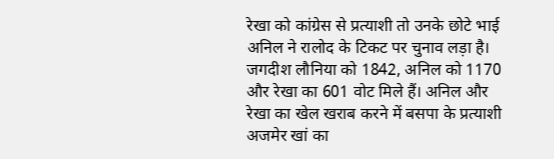रेखा को कांग्रेस से प्रत्याशी तो उनके छोटे भाई अनिल ने रालोद के टिकट पर चुनाव लड़ा है। जगदीश लौनिया को 1842, अनिल को 1170 और रेखा का 601 वोट मिले हैं। अनिल और रेखा का खेल खराब करने में बसपा के प्रत्याशी अजमेर खां का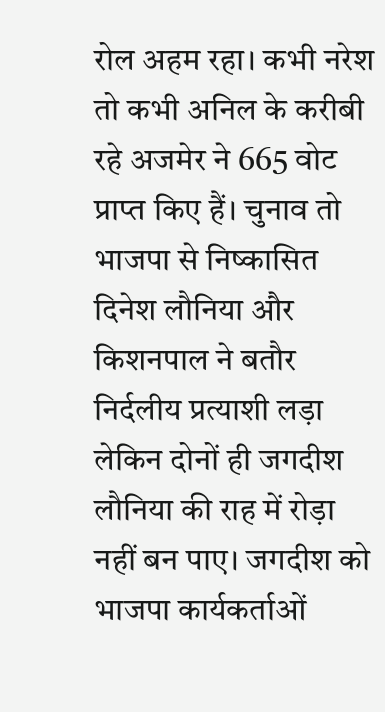रोल अहम रहा। कभी नरेश तो कभी अनिल के करीबी रहे अजमेर ने 665 वोट प्राप्त किए हैं। चुनाव तो भाजपा से निष्कासित दिनेश लौनिया और किशनपाल ने बतौर निर्दलीय प्रत्याशी लड़ा लेकिन दोनों ही जगदीश लौनिया की राह में रोड़ा नहीं बन पाए। जगदीश को भाजपा कार्यकर्ताओं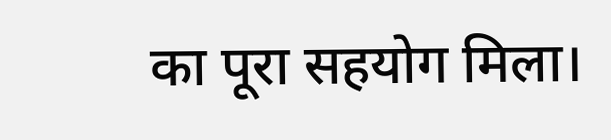का पूरा सहयोग मिला।